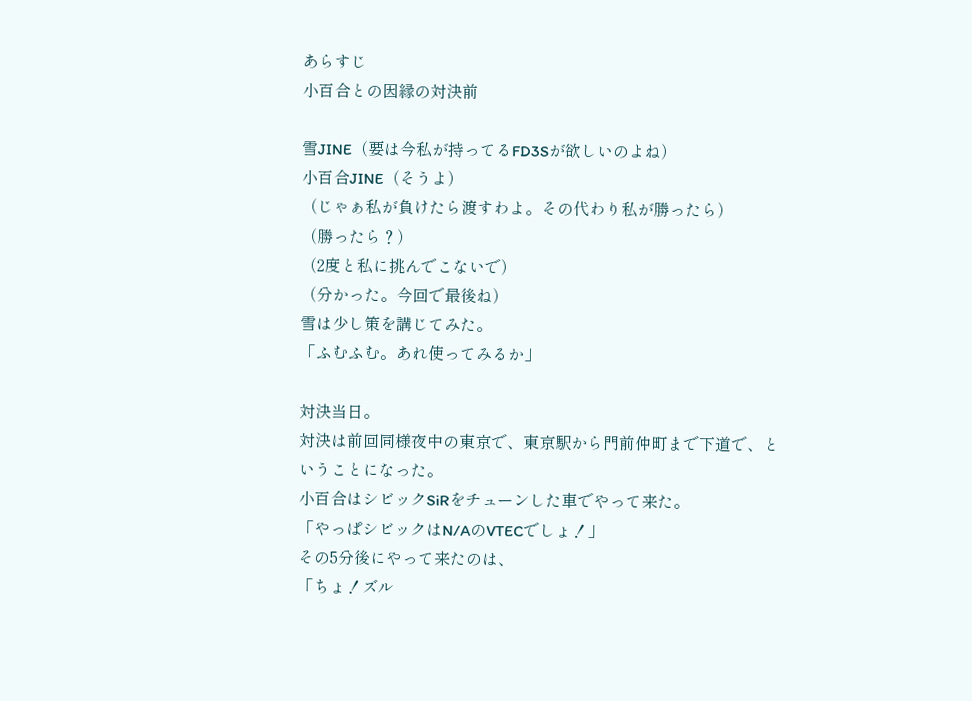あらすじ
小百合との因縁の対決前

雪JINE（要は今私が持ってるFD3Sが欲しいのよね）
小百合JINE（そうよ）
（じゃぁ私が負けたら渡すわよ。その代わり私が勝ったら）
（勝ったら？）
（2度と私に挑んでこないで）
（分かった。今回で最後ね）
雪は少し策を講じてみた。
「ふむふむ。あれ使ってみるか」

対決当日。
対決は前回同様夜中の東京で、東京駅から門前仲町まで下道で、ということになった。
小百合はシビックSiRをチューンした車でやって来た。
「やっぱシビックはN/AのVTECでしょ！」
その5分後にやって来たのは、
「ちょ！ズル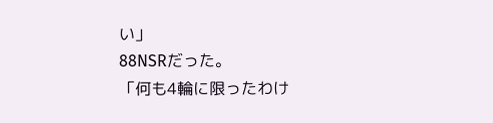い」
88NSRだった。
「何も4輪に限ったわけ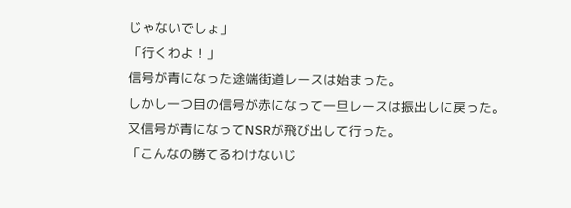じゃないでしょ」
「行くわよ！」
信号が青になった途端街道レースは始まった。
しかし一つ目の信号が赤になって一旦レースは振出しに戻った。
又信号が青になってNSRが飛び出して行った。
「こんなの勝てるわけないじ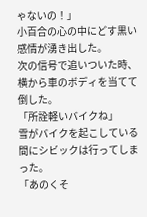ゃないの！」
小百合の心の中にどす黒い感情が湧き出した。
次の信号で追いついた時、横から車のボディを当てて倒した。
「所詮軽いバイクね」
雪がバイクを起こしている間にシビックは行ってしまった。
「あのくそ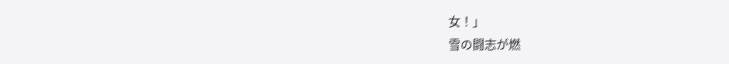女！」
雪の闘志が燃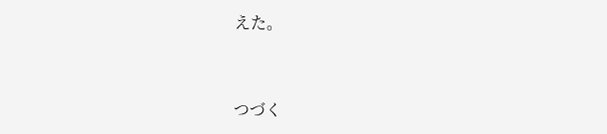えた。


つづく